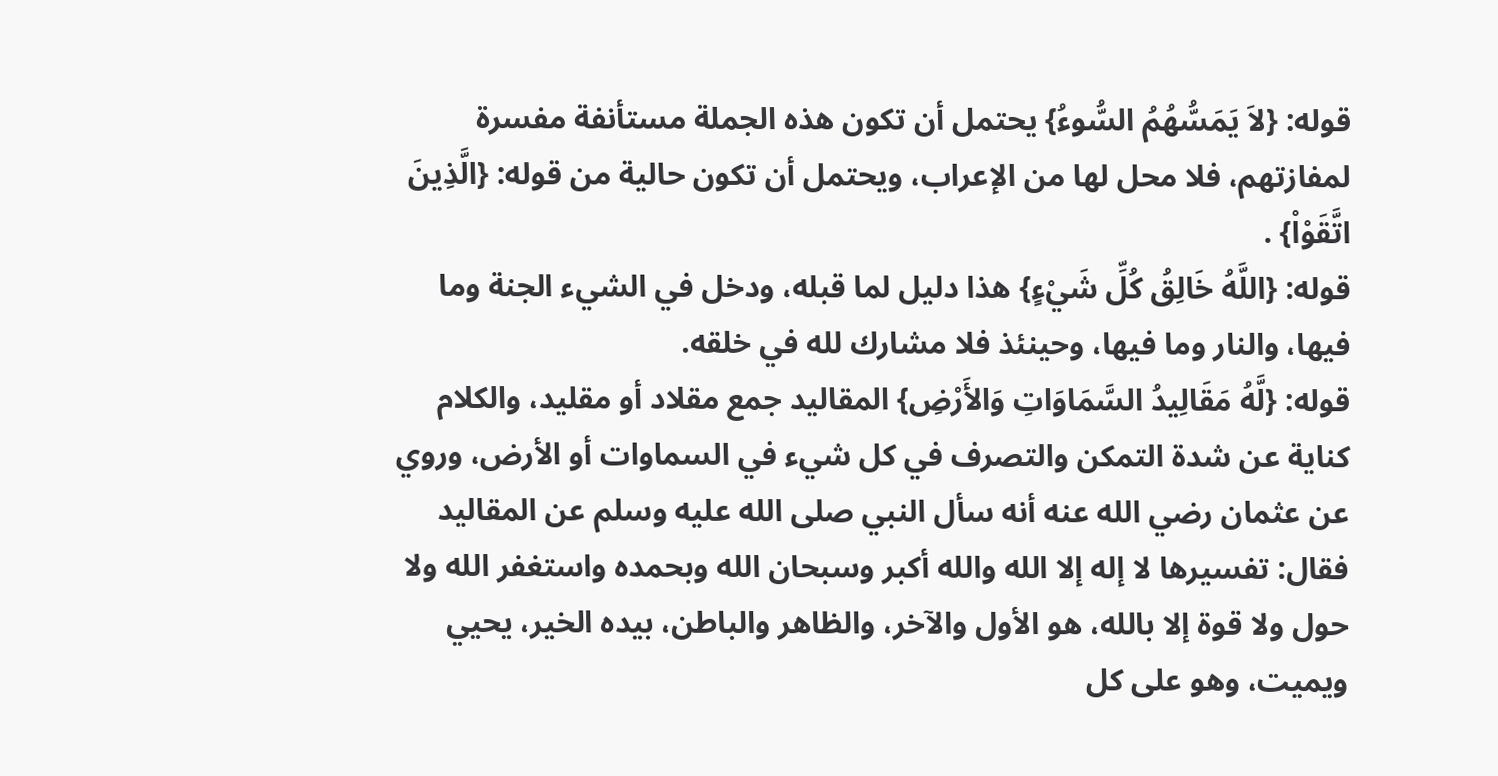قوله: {لاَ يَمَسُّهُمُ السُّوءُ} يحتمل أن تكون هذه الجملة مستأنفة مفسرة لمفازتهم، فلا محل لها من الإعراب، ويحتمل أن تكون حالية من قوله: {الَّذِينَ اتَّقَوْاْ} .
قوله: {اللَّهُ خَالِقُ كُلِّ شَيْءٍ} هذا دليل لما قبله، ودخل في الشيء الجنة وما فيها، والنار وما فيها، وحينئذ فلا مشارك لله في خلقه.
قوله: {لَّهُ مَقَالِيدُ السَّمَاوَاتِ وَالأَرْضِ} المقاليد جمع مقلاد أو مقليد، والكلام كناية عن شدة التمكن والتصرف في كل شيء في السماوات أو الأرض، وروي عن عثمان رضي الله عنه أنه سأل النبي صلى الله عليه وسلم عن المقاليد فقال: تفسيرها لا إله إلا الله والله أكبر وسبحان الله وبحمده واستغفر الله ولا حول ولا قوة إلا بالله، هو الأول والآخر، والظاهر والباطن، بيده الخير، يحيي ويميت، وهو على كل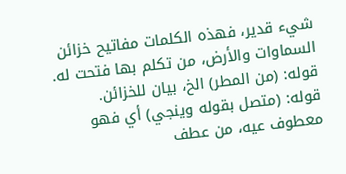شيء قدير، فهذه الكلمات مفاتيح خزائن السماوات والأرض، من تكلم بها فتحت له.
قوله: (من المطر) الخ، بيان للخزائن.
قوله: (متصل بقوله وينجي) أي فهو معطوف عيه، من عطف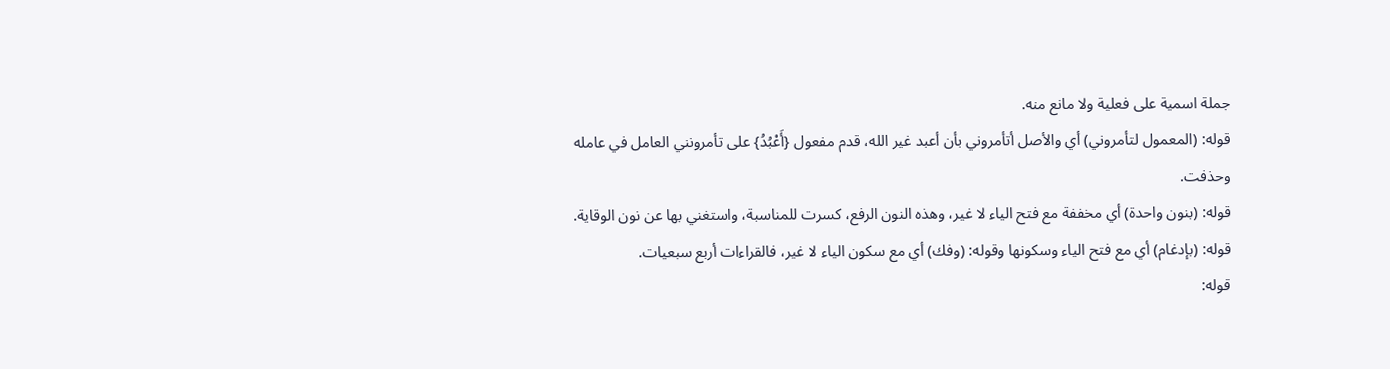جملة اسمية على فعلية ولا مانع منه.
قوله: (المعمول لتأمروني) أي والأصل أتأمروني بأن أعبد غير الله، قدم مفعول {أَعْبُدُ} على تأمرونني العامل في عامله وحذفت.
قوله: (بنون واحدة) أي مخففة مع فتح الياء لا غير، وهذه النون الرفع، كسرت للمناسبة، واستغني بها عن نون الوقاية.
قوله: (بإدغام) أي مع فتح الياء وسكونها وقوله: (وفك) أي مع سكون الياء لا غير، فالقراءات أربع سبعيات.
قوله: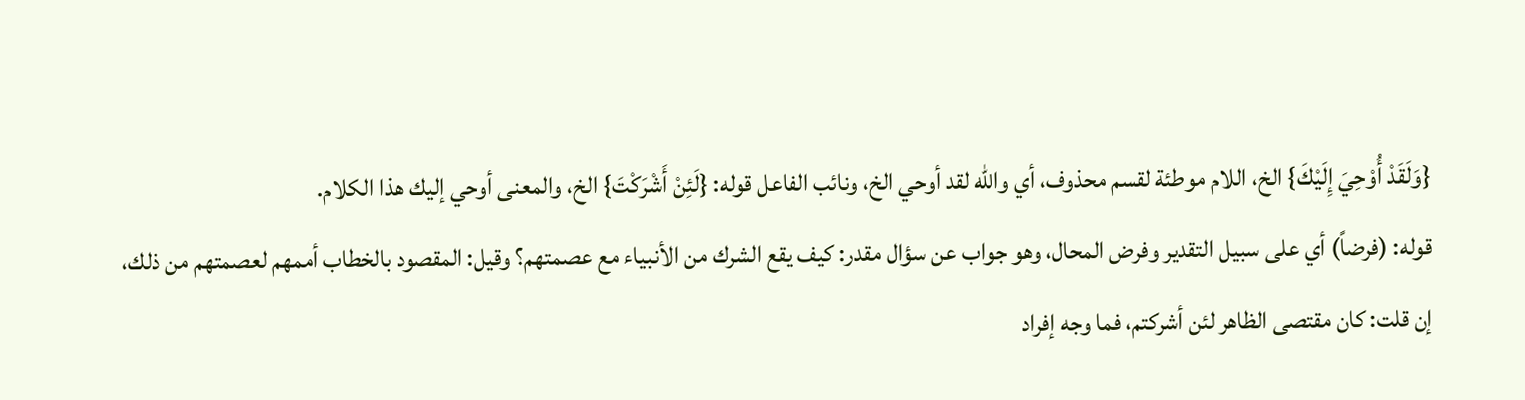{وَلَقَدْ أُوْحِيَ إِلَيْكَ} الخ، اللام موطئة لقسم محذوف، أي والله لقد أوحي الخ، ونائب الفاعل قوله: {لَئِنْ أَشْرَكْتَ} الخ، والمعنى أوحي إليك هذا الكلام.
قوله: (فرضاً) أي على سبيل التقدير وفرض المحال، وهو جواب عن سؤال مقدر: كيف يقع الشرك من الأنبياء مع عصمتهم؟ وقيل: المقصود بالخطاب أممهم لعصمتهم من ذلك،
إن قلت: كان مقتصى الظاهر لئن أشركتم، فما وجه إفراد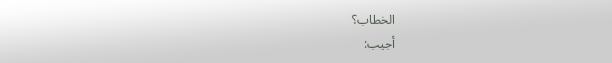الخطاب؟
أجيب: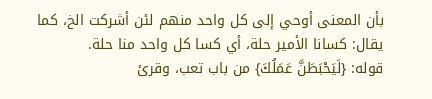بأن المعنى أوحي إلى كل واحد منهم لئن أشركت الخ، كما يقال: كسانا الأمير حلة، أي كسا كل واحد منا حلة.
قوله: {لَيَحْبَطَنَّ عَمَلُكَ} من باب تعب، وقرئ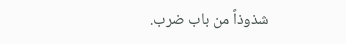شذوذاً من باب ضرب.